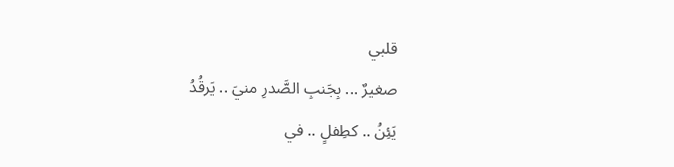قلبي
صغيرٌ ... بِجَنبِ الصَّدرِ منيَ .. يَرقُدُ
يَئِنُ .. كطِفلٍ .. في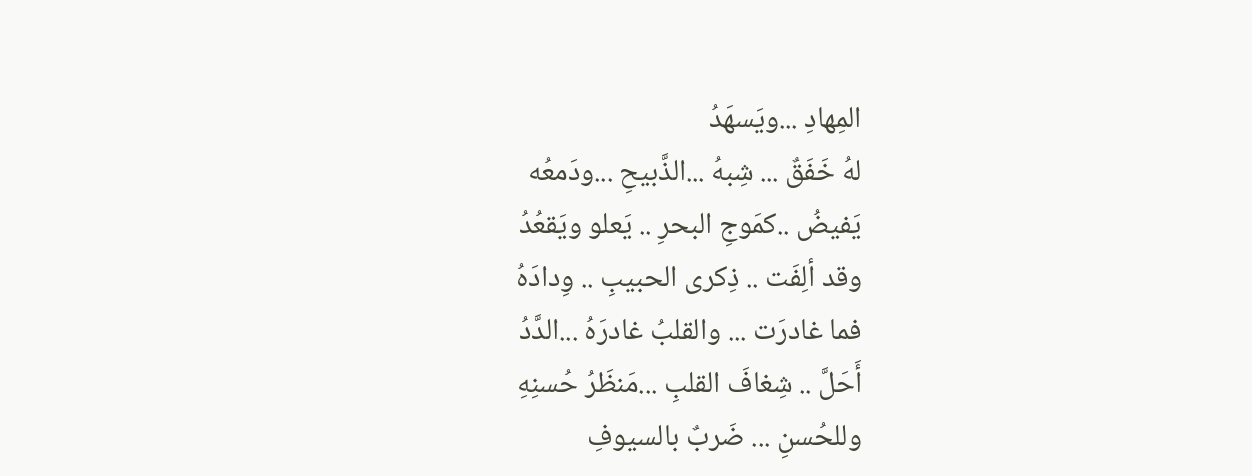المِهادِ ...ويَسهَدُ
لهُ خَفَقٌ ... شِبهُ ...الذَّبيحِ ...ودَمعُه
يَفيضُ ..كمَوجِ البحرِ .. يَعلو ويَقعُدُ
وقد ألِفَت .. ذِكرى الحبيبِ .. وِدادَهُ
فما غادرَت ... والقلبُ غادرَهُ ...الدَّدُ
أَحَلَّ .. شِغافَ القلبِ ...مَنظَرُ حُسنِهِ
وللحُسنِ ... ضَربٌ بالسيوفِ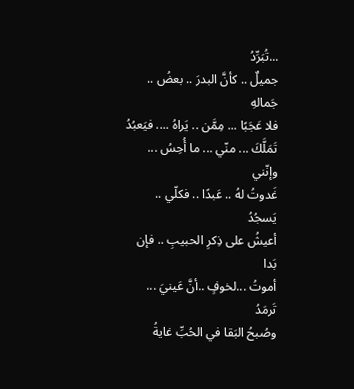...تُبَرِّدُ
جميلٌ .. كأنَّ البدرَ .. بعضُ .. جَمالهِ
فلا عَجَبًا ... مِمَّن .. يَراهُ .... فيَعبُدُ
تَمَلَّكَ ... منّي ... ما أُحِسُ ... وإنّني
غَدوتُ لهُ .. عَبدًا .. فكلّي .. يَسجُدُ
أعيشُ على ذِكرِ الحبيبِ .. فإن بَدا
أموتُ ...لخوفٍ ..أنَّ عَينيَ ... تَرمَدُ
وصُبحُ البَقا في الحُبِّ غايةُ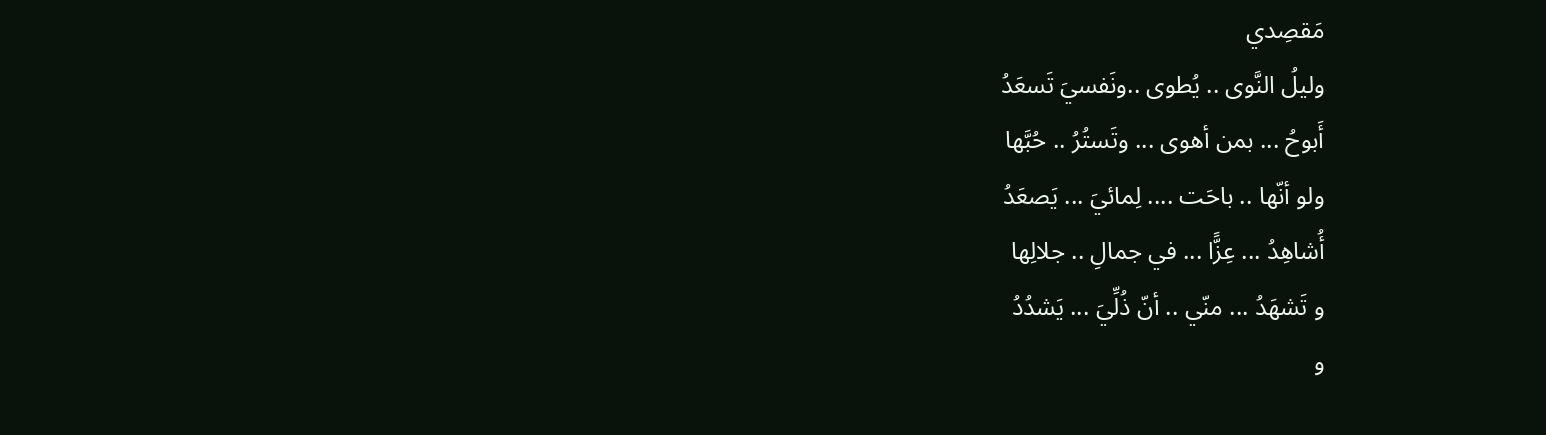مَقصِدي
وليلُ النَّوى .. يُطوى ..ونَفسيَ تَسعَدُ
أَبوحُ ... بمن أهوى ... وتَستُرُ .. حُبَّها
ولو أنّها .. باحَت .... لِمائيَ ... يَصعَدُ
أُشاهِدُ ... عِزًّا ... في جمالِ .. جلالِها
و تَشهَدُ ... منّي .. أنّ ذُلِّيَ ... يَشدُدُ
و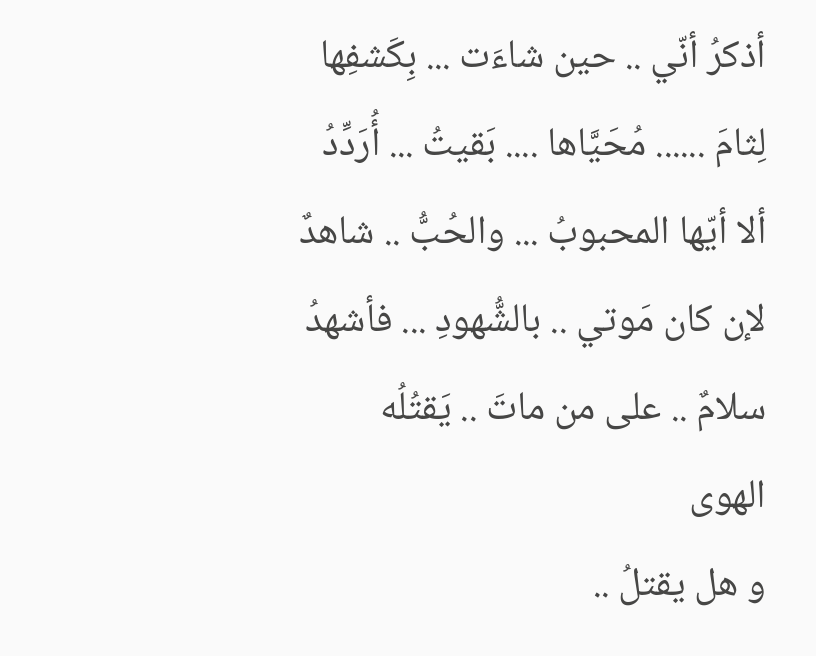أذكرُ أنّي .. حين شاءَت ... بِكَشفِها
لِثامَ ...... مُحَيَّاها .... بَقيتُ ... أُرَدِّدُ
ألا أيّها المحبوبُ ... والحُبُّ .. شاهدٌ
لإن كان مَوتي .. بالشُّهودِ ... فأشهدُ
سلامٌ .. على من ماتَ .. يَقتُلُه الهوى
و هل يقتلُ ..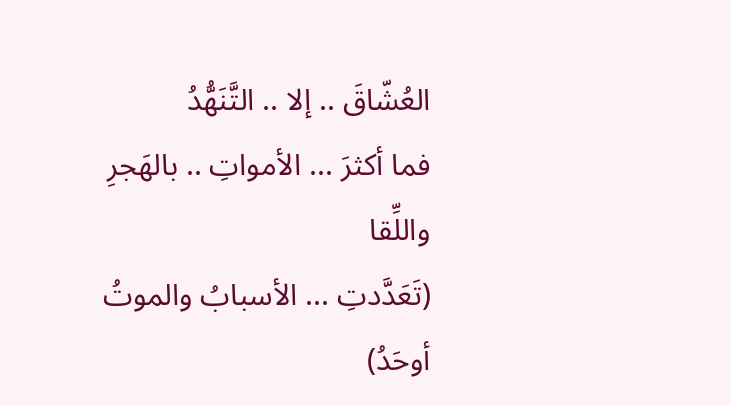العُشّاقَ .. إلا .. التَّنَهُّدُ
فما أكثرَ ... الأمواتِ .. بالهَجرِ واللِّقا
(تَعَدَّدتِ ... الأسبابُ والموتُ أوحَدُ)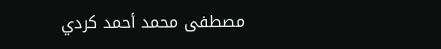مصطفى محمد أحمد كردي